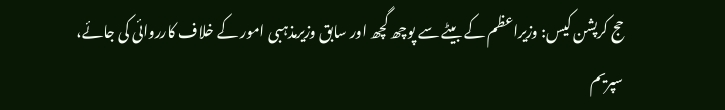حج کرپشن کیس: وزیراعظم کے بیٹے سے پوچھ گچھ اور سابق وزیرمذہبی امور کے خلاف کارروائی کی جائے، سپریم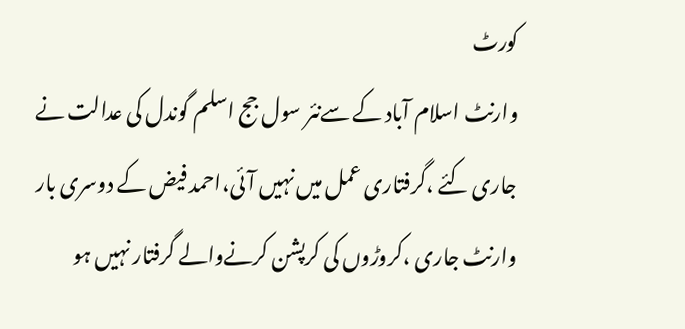کورٹ
وارنٹ اسلام آباد کے سےنئر سول جج اسلم گوندل کی عدالت نے جاری کئے ،گرفتاری عمل میں نہیں آئی،احمد فیض کے دوسری بار وارنٹ جاری ،کروڑوں کی کرپشن کرنےوالے گرفتار نہیں ہو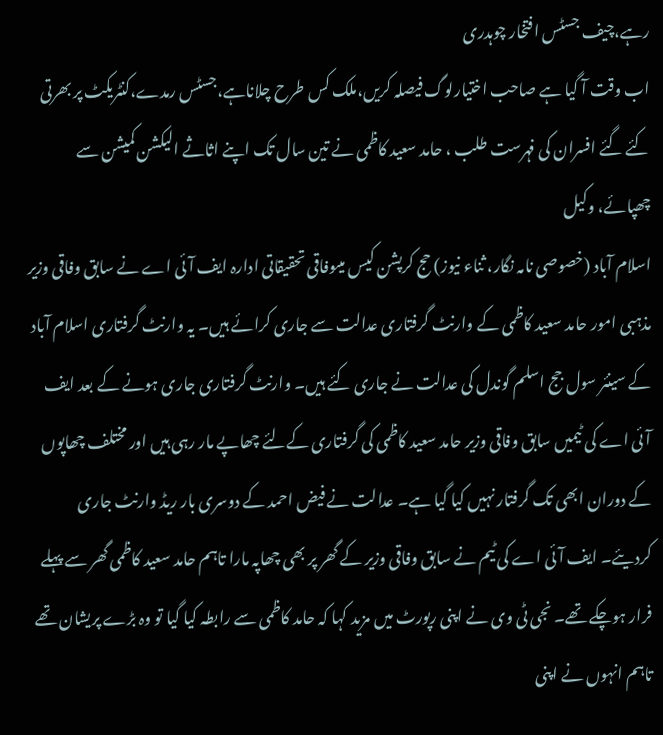رہے،چیف جسٹس افتخار چوہدری
اب وقت آ گیا ہے صاحب اختیارلوگ فیصلہ کریں،ملک کس طرح چلاناہے،جسٹس رمدے،کنٹریکٹ پر بھرتی کئے گئے افسران کی فہرست طلب ، حامد سعید کاظمی نے تین سال تک اپنے اثاثے الیکشن کمیشن سے چھپائے، وکیل
اسلام آباد (خصوصی نامہ نگار، ثناء نیوز) حج کرپشن کیس میںوفاقی تحقیقاتی ادارہ ایف آئی اے نے سابق وفاقی وزیر مذہبی امور حامد سعید کاظمی کے وارنٹ گرفتاری عدالت سے جاری کرائے ہیں۔ یہ وارنٹ گرفتاری اسلام آباد کے سینئر سول جج اسلم گوندل کی عدالت نے جاری کئے ہیں۔ وارنٹ گرفتاری جاری ہونے کے بعد ایف آئی اے کی ٹیمیں سابق وفاقی وزیر حامد سعید کاظمی کی گرفتاری کےلئے چھاپے مار رہی ہیں اور مختلف چھاپوں کے دوران ابھی تک گرفتار نہیں کیا گیا ہے۔ عدالت نے فیض احمد کے دوسری بار ریڈ وارنٹ جاری کردیئے۔ ایف آئی اے کی ٹیم نے سابق وفاقی وزیر کے گھر پر بھی چھاپہ مارا تاہم حامد سعید کاظمی گھر سے پہلے فرار ہوچکے تھے۔ نجی ٹی وی نے اپنی رپورٹ میں مزید کہا کہ حامد کاظمی سے رابطہ کیا گیا تو وہ بڑے پریشان تھے تاہم انہوں نے اپنی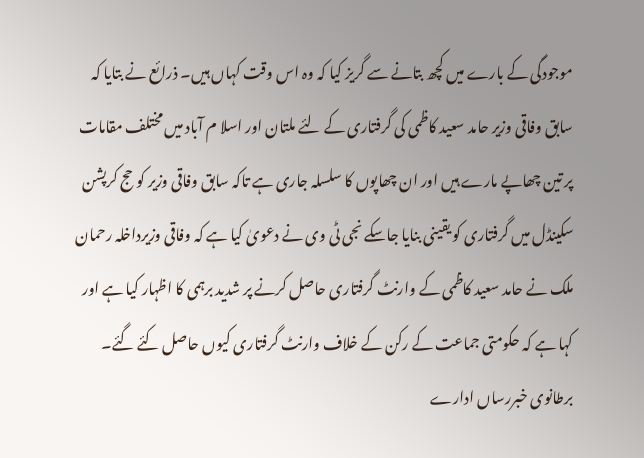موجودگی کے بارے میں کچھ بتانے سے گریز کیا کہ وہ اس وقت کہاں ہیں۔ ذرائع نے بتایا کہ سابق وفاقی وزیر حامد سعید کاظمی کی گرفتاری کے لئے ملتان اور اسلا م آباد میں مختلف مقامات پر تین چھاپے مارے ہیں اور ان چھاپوں کا سلسلہ جاری ہے تاکہ سابق وفاقی وزیر کو حج کرپشن سکینڈل میں گرفتاری کو یقینی بنایا جاسکے نجی ٹی وی نے دعویٰ کیا ہے کہ وفاقی وزیرداخلہ رحمان ملک نے حامد سعید کاظمی کے وارنٹ گرفتاری حاصل کرنے پر شدید برہمی کا اظہار کیا ہے اور کہا ہے کہ حکومتی جماعت کے رکن کے خلاف وارنٹ گرفتاری کیوں حاصل کئے گئے۔ برطانوی خبررساں ادارے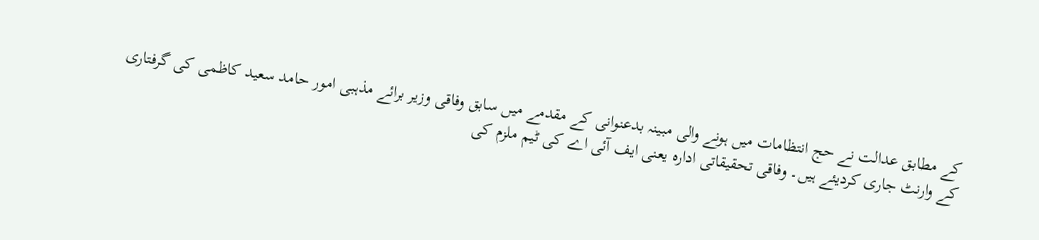کے مطابق عدالت نے حج انتظامات میں ہونے والی مبینہ بدعنوانی کے مقدمے میں سابق وفاقی وزیر برائے مذہبی امور حامد سعید کاظمی کی گرفتاری کے وارنٹ جاری کردیئے ہیں۔ وفاقی تحقیقاتی ادارہ یعنی ایف آئی اے کی ٹیم ملزم کی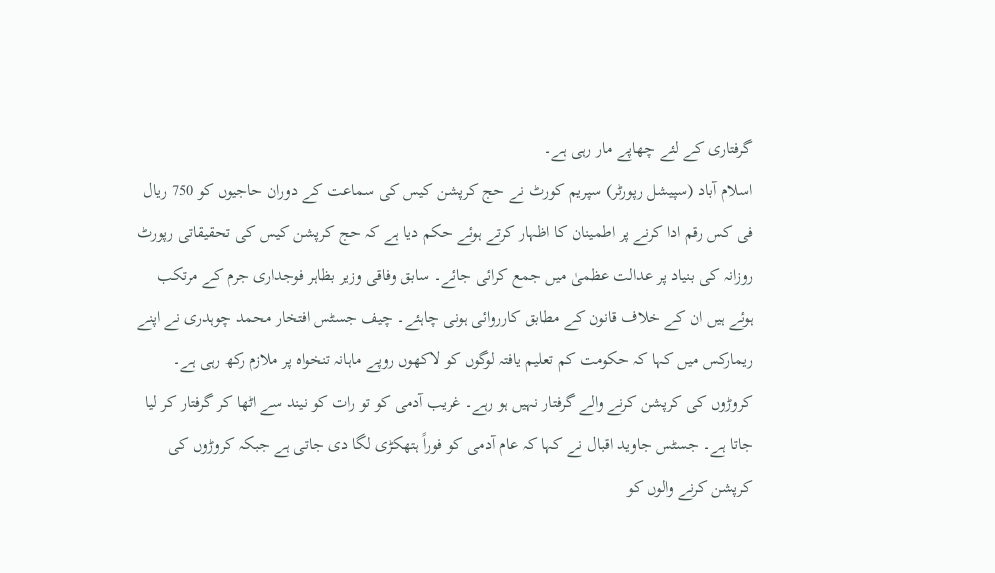گرفتاری کے لئے چھاپے مار رہی ہے۔
اسلام آباد (سپیشل رپورٹر) سپریم کورٹ نے حج کرپشن کیس کی سماعت کے دوران حاجیوں کو 750 ریال فی کس رقم ادا کرنے پر اطمینان کا اظہار کرتے ہوئے حکم دیا ہے کہ حج کرپشن کیس کی تحقیقاتی رپورٹ روزانہ کی بنیاد پر عدالت عظمیٰ میں جمع کرائی جائے۔ سابق وفاقی وزیر بظاہر فوجداری جرم کے مرتکب ہوئے ہیں ان کے خلاف قانون کے مطابق کارروائی ہونی چاہئے۔ چیف جسٹس افتخار محمد چوہدری نے اپنے ریمارکس میں کہا کہ حکومت کم تعلیم یافتہ لوگوں کو لاکھوں روپے ماہانہ تنخواہ پر ملازم رکھ رہی ہے۔ کروڑوں کی کرپشن کرنے والے گرفتار نہیں ہو رہے۔ غریب آدمی کو تو رات کو نیند سے اٹھا کر گرفتار کر لیا جاتا ہے۔ جسٹس جاوید اقبال نے کہا کہ عام آدمی کو فوراً ہتھکڑی لگا دی جاتی ہے جبکہ کروڑوں کی کرپشن کرنے والوں کو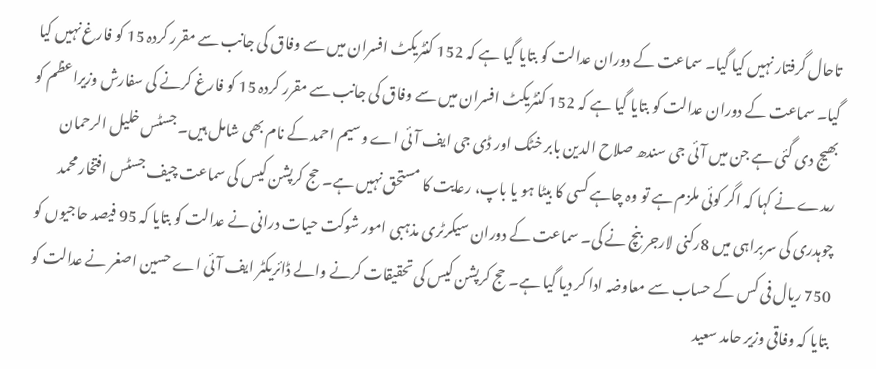تاحال گرفتار نہیں کیا گیا۔ سماعت کے دوران عدالت کو بتایا گیا ہے کہ 152 کنٹریکٹ افسران میں سے وفاق کی جانب سے مقرر کردہ 15 کو فارغ نہیں کیا گیا۔ سماعت کے دوران عدالت کو بتایا گیا ہے کہ 152 کنٹریکٹ افسران میں سے وفاق کی جانب سے مقرر کردہ 15 کو فارغ کرنے کی سفارش وزیراعظم کو بھیج دی گئی ہے جن میں آئی جی سندھ صلاح الدین بابر خٹک اور ڈی جی ایف آئی اے وسیم احمد کے نام بھی شامل ہیں۔ جسٹس خلیل الرحمان رمدے نے کہا کہ اگر کوئی ملزم ہے تو وہ چاہے کسی کا بیٹا ہو یا باپ، رعایت کا مستحق نہیں ہے۔ حج کرپشن کیس کی سماعت چیف جسٹس افتخار محمد چوہدری کی سربراہی میں 8رکنی لارجر بنچ نے کی۔ سماعت کے دوران سیکرٹری مذہبی امور شوکت حیات درانی نے عدالت کو بتایا کہ 95 فیصد حاجیوں کو 750 ریال فی کس کے حساب سے معاوضہ ادا کر دیا گیا ہے۔ حج کرپشن کیس کی تحقیقات کرنے والے ڈائریکٹر ایف آئی اے حسین اصغر نے عدالت کو بتایا کہ وفاقی وزیر حامد سعید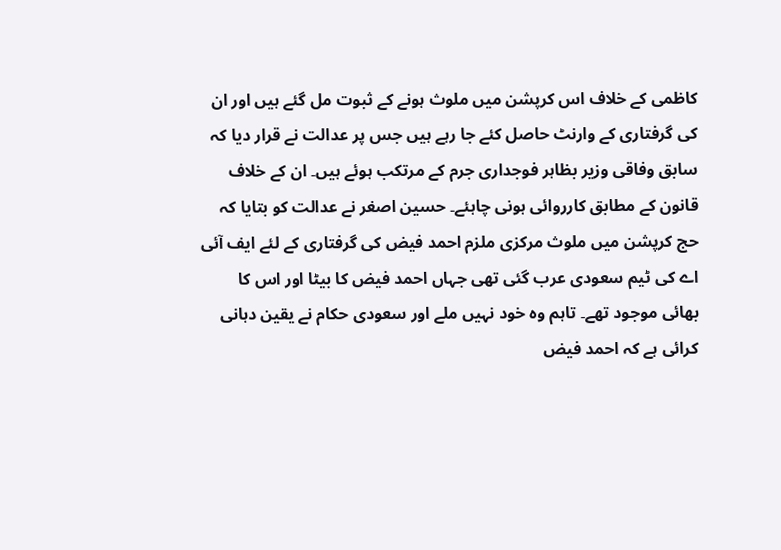کاظمی کے خلاف اس کرپشن میں ملوث ہونے کے ثبوت مل گئے ہیں اور ان کی گرفتاری کے وارنٹ حاصل کئے جا رہے ہیں جس پر عدالت نے قرار دیا کہ سابق وفاقی وزیر بظاہر فوجداری جرم کے مرتکب ہوئے ہیں۔ ان کے خلاف قانون کے مطابق کارروائی ہونی چاہئے۔ حسین اصغر نے عدالت کو بتایا کہ حج کرپشن میں ملوث مرکزی ملزم احمد فیض کی گرفتاری کے لئے ایف آئی اے کی ٹیم سعودی عرب گئی تھی جہاں احمد فیض کا بیٹا اور اس کا بھائی موجود تھے۔ تاہم وہ خود نہیں ملے اور سعودی حکام نے یقین دہانی کرائی ہے کہ احمد فیض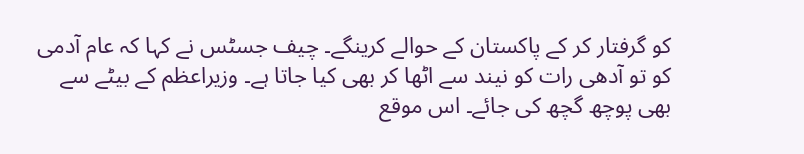کو گرفتار کر کے پاکستان کے حوالے کرینگے۔ چیف جسٹس نے کہا کہ عام آدمی کو تو آدھی رات کو نیند سے اٹھا کر بھی کیا جاتا ہے۔ وزیراعظم کے بیٹے سے بھی پوچھ گچھ کی جائے۔ اس موقع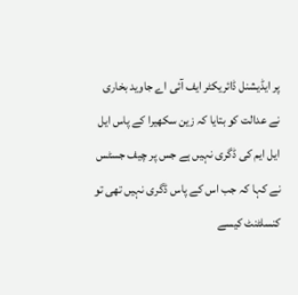پر ایڈیشنل ڈائریکٹر ایف آئی اے جاوید بخاری نے عدالت کو بتایا کہ زین سکھیرا کے پاس ایل ایل ایم کی ڈگری نہیں ہے جس پر چیف جسٹس نے کہا کہ جب اس کے پاس ڈگری نہیں تھی تو کنسلٹنٹ کیسے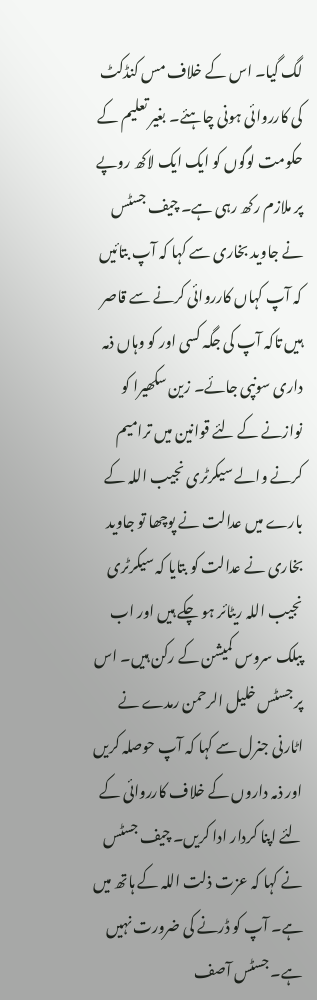لگ گیا۔ اس کے خلاف مس کنڈکٹ کی کارروائی ہونی چاہئے۔ بغیر تعلیم کے حکومت لوگوں کو ایک ایک لاکھ روپے پر ملازم رکھ رہی ہے۔ چیف جسٹس نے جاوید بخاری سے کہا کہ آپ بتائیں کہ آپ کہاں کارروائی کرنے سے قاصر ہیں تاکہ آپ کی جگہ کسی اور کو وہاں ذمہ داری سونپی جائے۔ زین سکھیرا کو نوازنے کے لئے قوانین میں ترامیم کرنے والے سیکرٹری نجیب اللہ کے بارے میں عدالت نے پوچھا تو جاوید بخاری نے عدالت کو بتایا کہ سیکرٹری نجیب اللہ ریٹائر ہو چکے ہیں اور اب پبلک سروس کمیشن کے رکن ہیں۔ اس پر جسٹس خلیل الرحمن رمدے نے اٹارنی جنرل سے کہا کہ آپ حوصلہ کریں اور ذمہ داروں کے خلاف کارروائی کے لئے اپنا کردار ادا کریں۔ چیف جسٹس نے کہا کہ عزت ذلت اللہ کے ہاتھ میں ہے۔ آپ کو ڈرنے کی ضرورت نہیں ہے۔ جسٹس آصف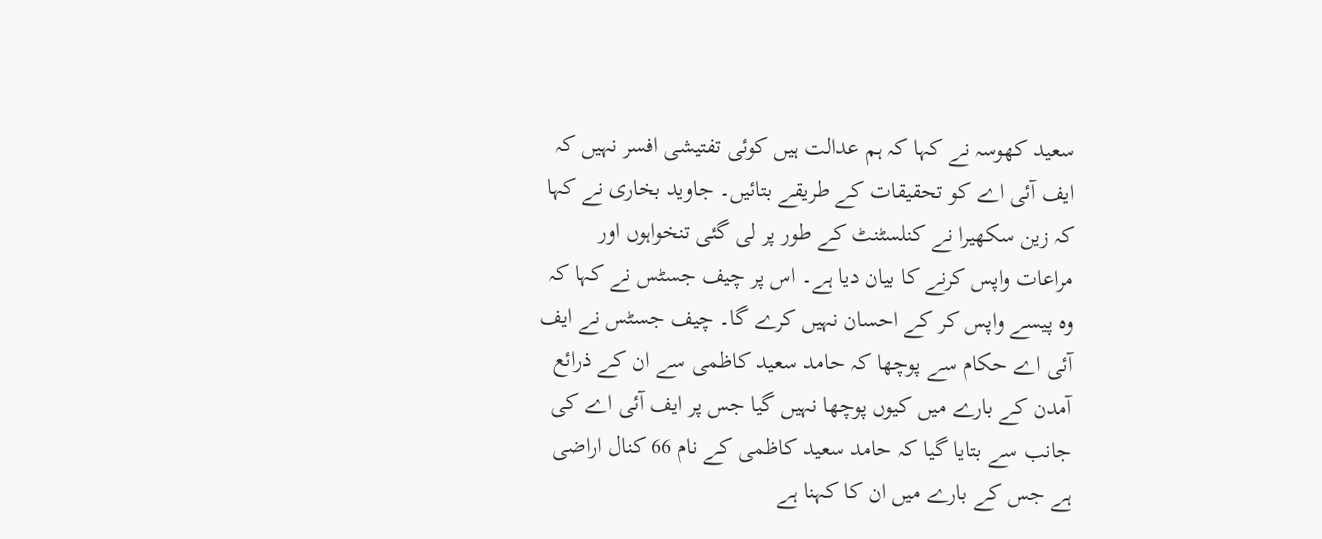سعید کھوسہ نے کہا کہ ہم عدالت ہیں کوئی تفتیشی افسر نہیں کہ ایف آئی اے کو تحقیقات کے طریقے بتائیں۔ جاوید بخاری نے کہا کہ زین سکھیرا نے کنلسٹنٹ کے طور پر لی گئی تنخواہوں اور مراعات واپس کرنے کا بیان دیا ہے۔ اس پر چیف جسٹس نے کہا کہ وہ پیسے واپس کر کے احسان نہیں کرے گا۔ چیف جسٹس نے ایف آئی اے حکام سے پوچھا کہ حامد سعید کاظمی سے ان کے ذرائع آمدن کے بارے میں کیوں پوچھا نہیں گیا جس پر ایف آئی اے کی جانب سے بتایا گیا کہ حامد سعید کاظمی کے نام 66 کنال اراضی ہے جس کے بارے میں ان کا کہنا ہے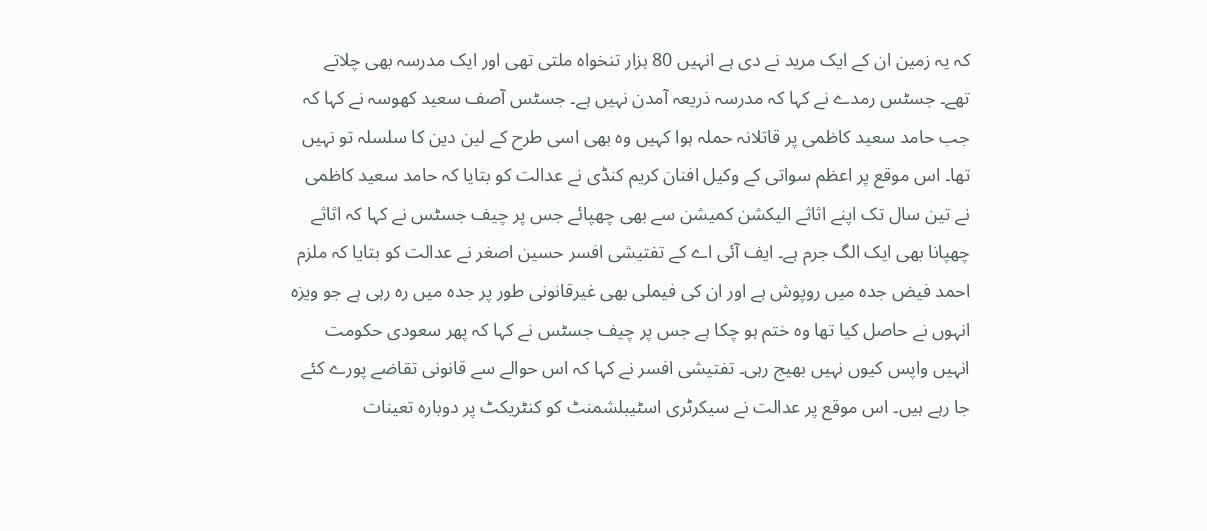کہ یہ زمین ان کے ایک مرید نے دی ہے انہیں 80 ہزار تنخواہ ملتی تھی اور ایک مدرسہ بھی چلاتے تھے۔ جسٹس رمدے نے کہا کہ مدرسہ ذریعہ آمدن نہیں ہے۔ جسٹس آصف سعید کھوسہ نے کہا کہ جب حامد سعید کاظمی پر قاتلانہ حملہ ہوا کہیں وہ بھی اسی طرح کے لین دین کا سلسلہ تو نہیں تھا۔ اس موقع پر اعظم سواتی کے وکیل افنان کریم کنڈی نے عدالت کو بتایا کہ حامد سعید کاظمی نے تین سال تک اپنے اثاثے الیکشن کمیشن سے بھی چھپائے جس پر چیف جسٹس نے کہا کہ اثاثے چھپانا بھی ایک الگ جرم ہے۔ ایف آئی اے کے تفتیشی افسر حسین اصغر نے عدالت کو بتایا کہ ملزم احمد فیض جدہ میں روپوش ہے اور ان کی فیملی بھی غیرقانونی طور پر جدہ میں رہ رہی ہے جو ویزہ انہوں نے حاصل کیا تھا وہ ختم ہو چکا ہے جس پر چیف جسٹس نے کہا کہ پھر سعودی حکومت انہیں واپس کیوں نہیں بھیج رہی۔ تفتیشی افسر نے کہا کہ اس حوالے سے قانونی تقاضے پورے کئے جا رہے ہیں۔ اس موقع پر عدالت نے سیکرٹری اسٹیبلشمنٹ کو کنٹریکٹ پر دوبارہ تعینات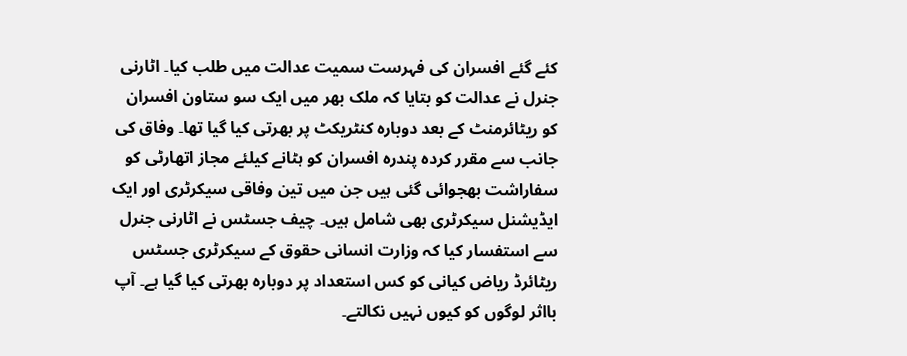کئے گئے افسران کی فہرست سمیت عدالت میں طلب کیا۔ اٹارنی جنرل نے عدالت کو بتایا کہ ملک بھر میں ایک سو ستاون افسران کو ریٹائرمنٹ کے بعد دوبارہ کنٹریکٹ پر بھرتی کیا گیا تھا۔ وفاق کی جانب سے مقرر کردہ پندرہ افسران کو ہٹانے کیلئے مجاز اتھارٹی کو سفاراشت بھجوائی گئی ہیں جن میں تین وفاقی سیکرٹری اور ایک ایڈیشنل سیکرٹری بھی شامل ہیں۔ چیف جسٹس نے اٹارنی جنرل سے استفسار کیا کہ وزارت انسانی حقوق کے سیکرٹری جسٹس ریٹائرڈ ریاض کیانی کو کس استعداد پر دوبارہ بھرتی کیا گیا ہے۔ آپ بااثر لوگوں کو کیوں نہیں نکالتے۔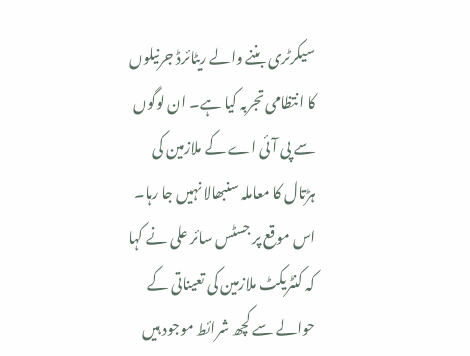سیکرٹری بننے والے ریٹائرڈ جرنیلوں کا انتظامی تجربہ کیا ہے۔ ان لوگوں سے پی آئی اے کے ملازمین کی ہڑتال کا معاملہ سنبھالا نہیں جا رہا۔ اس موقع پر جسٹس سائر علی نے کہا کہ کنٹریکٹ ملازمین کی تعیناتی کے حوالے سے کچھ شرائط موجود ہیں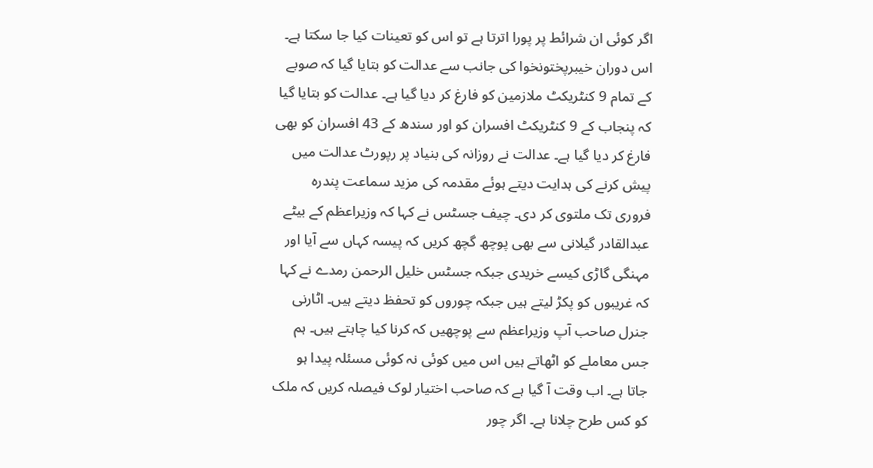اگر کوئی ان شرائط پر پورا اترتا ہے تو اس کو تعینات کیا جا سکتا ہے۔ اس دوران خیبرپختونخوا کی جانب سے عدالت کو بتایا گیا کہ صوبے کے تمام 9 کنٹریکٹ ملازمین کو فارغ کر دیا گیا ہے۔ عدالت کو بتایا گیا کہ پنجاب کے 9 کنٹریکٹ افسران کو اور سندھ کے 43 افسران کو بھی فارغ کر دیا گیا ہے۔ عدالت نے روزانہ کی بنیاد پر رپورٹ عدالت میں پیش کرنے کی ہدایت دیتے ہوئے مقدمہ کی مزید سماعت پندرہ فروری تک ملتوی کر دی۔ چیف جسٹس نے کہا کہ وزیراعظم کے بیٹے عبدالقادر گیلانی سے بھی پوچھ گچھ کریں کہ پیسہ کہاں سے آیا اور مہنگی گاڑی کیسے خریدی جبکہ جسٹس خلیل الرحمن رمدے نے کہا کہ غریبوں کو پکڑ لیتے ہیں جبکہ چوروں کو تحفظ دیتے ہیں۔ اٹارنی جنرل صاحب آپ وزیراعظم سے پوچھیں کہ کرنا کیا چاہتے ہیں۔ ہم جس معاملے کو اٹھاتے ہیں اس میں کوئی نہ کوئی مسئلہ پیدا ہو جاتا ہے۔ اب وقت آ گیا ہے کہ صاحب اختیار لوک فیصلہ کریں کہ ملک کو کس طرح چلانا ہے۔ اگر چور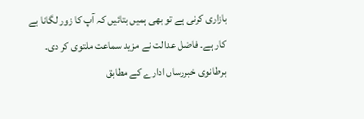بازاری کرنی ہے تو بھی ہمیں بتائیں کہ آپ کا زور لگانا بے کار ہے۔ فاضل عدالت نے مزید سماعت ملتوی کر دی۔ برطانوی خبررساں ادارے کے مطابق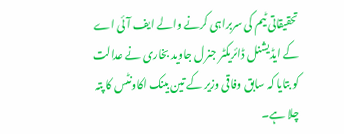تحقیقاتی ٹیم کی سربراہی کرنے والے ایف آئی اے کے ایڈیشنل ڈائریکٹر جنرل جاوید بخاری نے عدالت کو بتایا کہ سابق وفاقی وزیر کے تین بینک اکاونٹس کا پتہ چلا ہے۔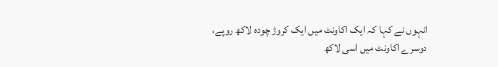انہوں نے کہا کہ ایک اکاونٹ میں ایک کروڑ چودہ لاکھ روپے، دوسرے اکاونٹ میں اسی لاکھ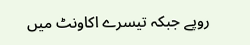روپے جبکہ تیسرے اکاونٹ میں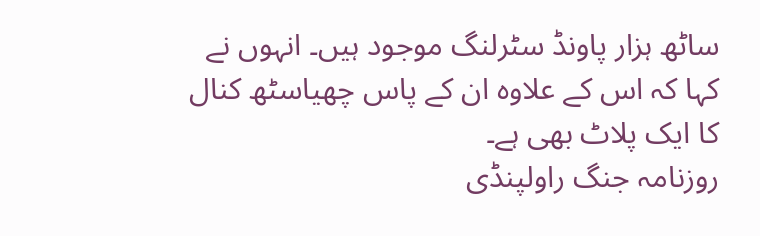ساٹھ ہزار پاونڈ سٹرلنگ موجود ہیں۔ انہوں نے کہا کہ اس کے علاوہ ان کے پاس چھیاسٹھ کنال کا ایک پلاٹ بھی ہے۔
روزنامہ جنگ راولپنڈی